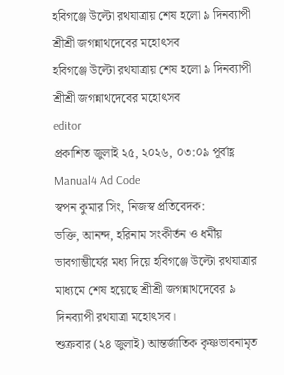হবিগঞ্জে উল্টো রথযাত্রায় শেষ হলো ৯ দিনব্যাপী শ্রীশ্রী জগন্নাথদেবের মহোৎসব
হবিগঞ্জে উল্টো রথযাত্রায় শেষ হলো ৯ দিনব্যাপী শ্রীশ্রী জগন্নাথদেবের মহোৎসব
editor
প্রকাশিত জুলাই ২৫, ২০২৬, ০৩:০৯ পূর্বাহ্ণ
Manual4 Ad Code
স্বপন কুমার সিং, নিজস্ব প্রতিবেদক:
ভক্তি, আনন্দ, হরিনাম সংকীর্তন ও ধর্মীয় ভাবগাম্ভীর্যের মধ্য দিয়ে হবিগঞ্জে উল্টো রথযাত্রার মাধ্যমে শেষ হয়েছে শ্রীশ্রী জগন্নাথদেবের ৯ দিনব্যাপী রথযাত্রা মহোৎসব।
শুক্রবার (২৪ জুলাই) আন্তর্জাতিক কৃষ্ণভাবনামৃত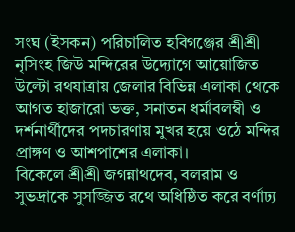সংঘ (ইসকন) পরিচালিত হবিগঞ্জের শ্রীশ্রী নৃসিংহ জিউ মন্দিরের উদ্যোগে আয়োজিত উল্টো রথযাত্রায় জেলার বিভিন্ন এলাকা থেকে আগত হাজারো ভক্ত, সনাতন ধর্মাবলম্বী ও দর্শনার্থীদের পদচারণায় মুখর হয়ে ওঠে মন্দির প্রাঙ্গণ ও আশপাশের এলাকা।
বিকেলে শ্রীশ্রী জগন্নাথদেব, বলরাম ও সুভদ্রাকে সুসজ্জিত রথে অধিষ্ঠিত করে বর্ণাঢ্য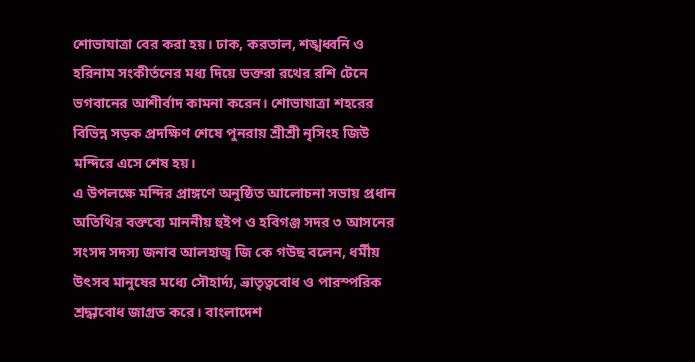শোভাযাত্রা বের করা হয়। ঢাক, করতাল, শঙ্খধ্বনি ও হরিনাম সংকীর্তনের মধ্য দিয়ে ভক্তরা রথের রশি টেনে ভগবানের আশীর্বাদ কামনা করেন। শোভাযাত্রা শহরের বিভিন্ন সড়ক প্রদক্ষিণ শেষে পুনরায় শ্রীশ্রী নৃসিংহ জিউ মন্দিরে এসে শেষ হয়।
এ উপলক্ষে মন্দির প্রাঙ্গণে অনুষ্ঠিত আলোচনা সভায় প্রধান অতিথির বক্তব্যে মাননীয় হুইপ ও হবিগঞ্জ সদর ৩ আসনের সংসদ সদস্য জনাব আলহাজ্ব জি কে গউছ বলেন, ধর্মীয় উৎসব মানুষের মধ্যে সৌহার্দ্য, ভ্রাতৃত্ববোধ ও পারস্পরিক শ্রদ্ধাবোধ জাগ্রত করে। বাংলাদেশ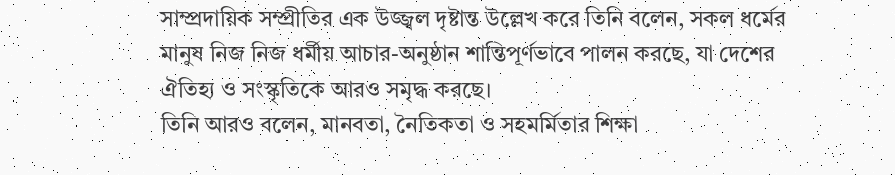সাম্প্রদায়িক সম্প্রীতির এক উজ্জ্বল দৃষ্টান্ত উল্লেখ করে তিনি বলেন, সকল ধর্মের মানুষ নিজ নিজ ধর্মীয় আচার-অনুষ্ঠান শান্তিপূর্ণভাবে পালন করছে, যা দেশের ঐতিহ্য ও সংস্কৃতিকে আরও সমৃদ্ধ করছে।
তিনি আরও বলেন, মানবতা, নৈতিকতা ও সহমর্মিতার শিক্ষা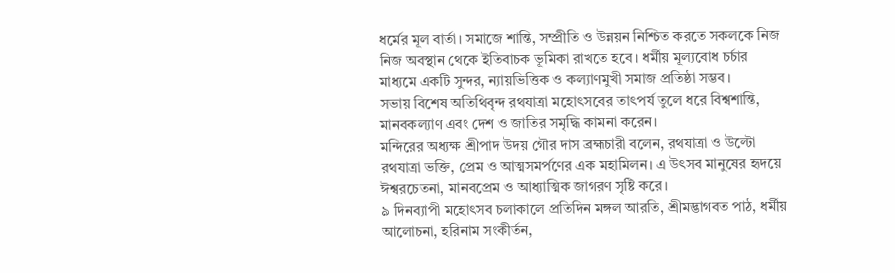ধর্মের মূল বার্তা। সমাজে শান্তি, সম্প্রীতি ও উন্নয়ন নিশ্চিত করতে সকলকে নিজ নিজ অবস্থান থেকে ইতিবাচক ভূমিকা রাখতে হবে। ধর্মীয় মূল্যবোধ চর্চার মাধ্যমে একটি সুন্দর, ন্যায়ভিত্তিক ও কল্যাণমুখী সমাজ প্রতিষ্ঠা সম্ভব।
সভায় বিশেষ অতিথিবৃন্দ রথযাত্রা মহোৎসবের তাৎপর্য তুলে ধরে বিশ্বশান্তি, মানবকল্যাণ এবং দেশ ও জাতির সমৃদ্ধি কামনা করেন।
মন্দিরের অধ্যক্ষ শ্রীপাদ উদয় গৌর দাস ব্রহ্মচারী বলেন, রথযাত্রা ও উল্টো রথযাত্রা ভক্তি, প্রেম ও আত্মসমর্পণের এক মহামিলন। এ উৎসব মানুষের হৃদয়ে ঈশ্বরচেতনা, মানবপ্রেম ও আধ্যাত্মিক জাগরণ সৃষ্টি করে।
৯ দিনব্যাপী মহোৎসব চলাকালে প্রতিদিন মঙ্গল আরতি, শ্রীমদ্ভাগবত পাঠ, ধর্মীয় আলোচনা, হরিনাম সংকীর্তন,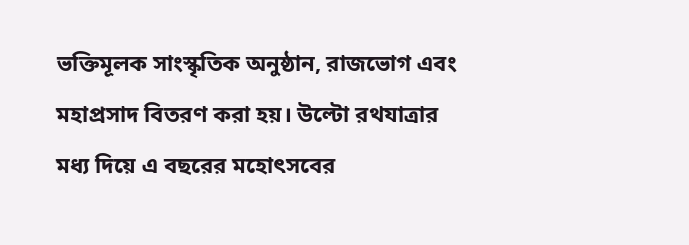ভক্তিমূলক সাংস্কৃতিক অনুষ্ঠান, রাজভোগ এবং মহাপ্রসাদ বিতরণ করা হয়। উল্টো রথযাত্রার মধ্য দিয়ে এ বছরের মহোৎসবের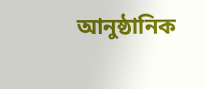আনুষ্ঠানিক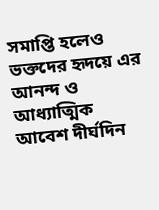সমাপ্তি হলেও ভক্তদের হৃদয়ে এর আনন্দ ও আধ্যাত্মিক আবেশ দীর্ঘদিন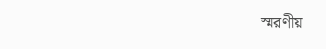স্মরণীয়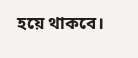হয়ে থাকবে।